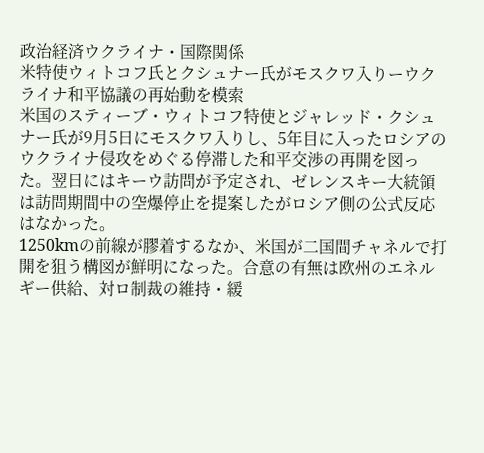政治経済ウクライナ・国際関係
米特使ウィトコフ氏とクシュナー氏がモスクワ入りーウクライナ和平協議の再始動を模索
米国のスティーブ・ウィトコフ特使とジャレッド・クシュナー氏が9月5日にモスクワ入りし、5年目に入ったロシアのウクライナ侵攻をめぐる停滞した和平交渉の再開を図った。翌日にはキーウ訪問が予定され、ゼレンスキー大統領は訪問期間中の空爆停止を提案したがロシア側の公式反応はなかった。
1250kmの前線が膠着するなか、米国が二国間チャネルで打開を狙う構図が鮮明になった。合意の有無は欧州のエネルギー供給、対ロ制裁の維持・緩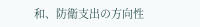和、防衛支出の方向性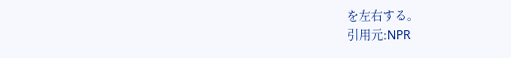を左右する。
引用元:NPR